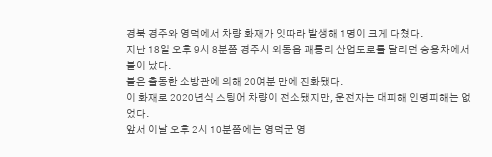경북 경주와 영덕에서 차량 화재가 잇따라 발생해 1명이 크게 다쳤다.
지난 18일 오후 9시 8분쯤 경주시 외동읍 괘릉리 산업도로를 달리던 승용차에서 불이 났다.
불은 출동한 소방관에 의해 20여분 만에 진화됐다.
이 화재로 2020년식 스팅어 차량이 전소됐지만, 운전자는 대피해 인명피해는 없었다.
앞서 이날 오후 2시 10분쯤에는 영덕군 영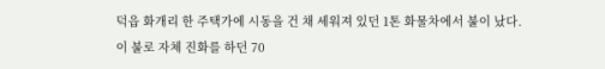덕읍 화개리 한 주택가에 시동을 건 채 세워져 있던 1톤 화물차에서 불이 났다.
이 불로 자체 진화를 하던 70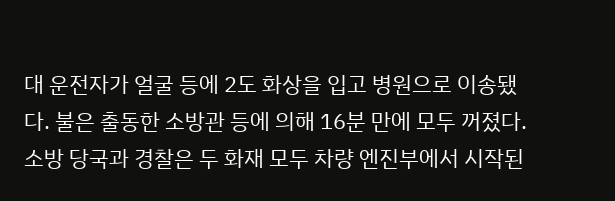대 운전자가 얼굴 등에 2도 화상을 입고 병원으로 이송됐다. 불은 출동한 소방관 등에 의해 16분 만에 모두 꺼졌다.
소방 당국과 경찰은 두 화재 모두 차량 엔진부에서 시작된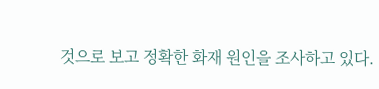것으로 보고 정확한 화재 원인을 조사하고 있다.